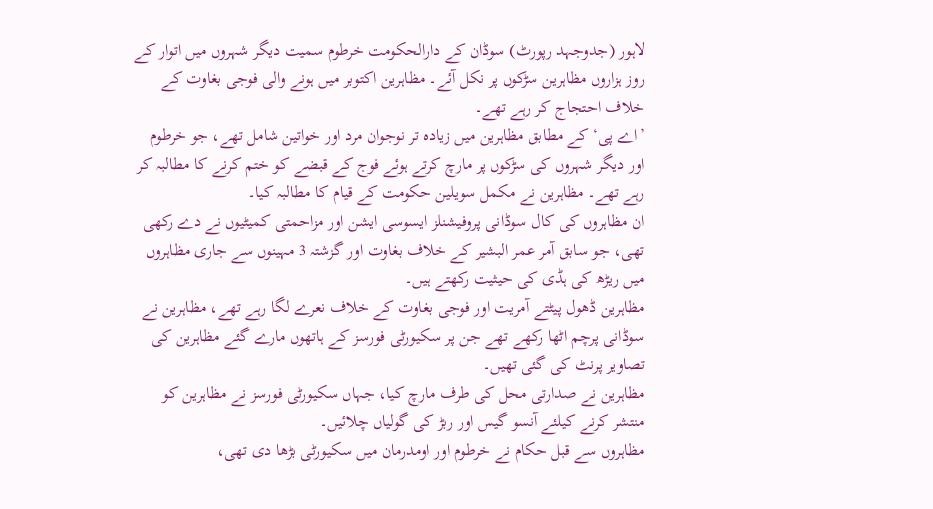لاہور (جدوجہد رپورٹ) سوڈان کے دارالحکومت خرطوم سمیت دیگر شہروں میں اتوار کے روز ہزاروں مظاہرین سڑکوں پر نکل آئے۔ مظاہرین اکتوبر میں ہونے والی فوجی بغاوت کے خلاف احتجاج کر رہے تھے۔
’اے پی‘ کے مطابق مظاہرین میں زیادہ تر نوجوان مرد اور خواتین شامل تھے، جو خرطوم اور دیگر شہروں کی سڑکوں پر مارچ کرتے ہوئے فوج کے قبضے کو ختم کرنے کا مطالبہ کر رہے تھے۔ مظاہرین نے مکمل سویلین حکومت کے قیام کا مطالبہ کیا۔
ان مظاہروں کی کال سوڈانی پروفیشنلز ایسوسی ایشن اور مزاحمتی کمیٹیوں نے دے رکھی تھی، جو سابق آمر عمر البشیر کے خلاف بغاوت اور گزشتہ 3 مہینوں سے جاری مظاہروں میں ریڑھ کی ہڈی کی حیثیت رکھتے ہیں۔
مظاہرین ڈھول پیٹتے آمریت اور فوجی بغاوت کے خلاف نعرے لگا رہے تھے، مظاہرین نے سوڈانی پرچم اٹھا رکھے تھے جن پر سکیورٹی فورسز کے ہاتھوں مارے گئے مظاہرین کی تصاویر پرنٹ کی گئی تھیں۔
مظاہرین نے صدارتی محل کی طرف مارچ کیا، جہاں سکیورٹی فورسز نے مظاہرین کو منتشر کرنے کیلئے آنسو گیس اور ربڑ کی گولیاں چلائیں۔
مظاہروں سے قبل حکام نے خرطوم اور اومدرمان میں سکیورٹی بڑھا دی تھی،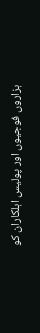ہزاروں فوجیوں اور پولیس اہلکاران کو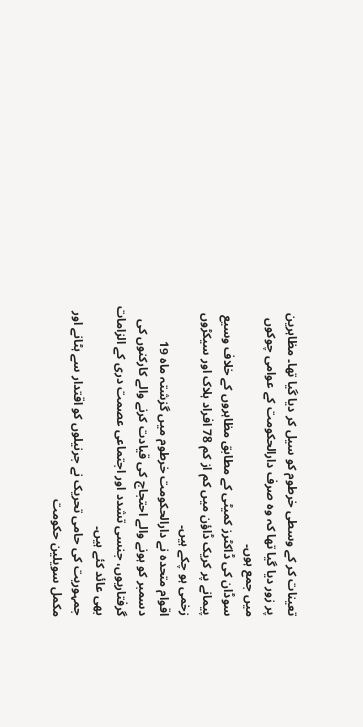تعینات کر کے وسطی خرطوم کو سیل کر دیا گیا تھا۔ مظاہرین پر زور دیا گیا تھا کہ وہ صرف دارالحکومت کے عوامی چوکوں میں جمع ہوں۔
سوڈان کی ڈاکٹرز کمیٹی کے مطابق مظاہروں کے خلاف وسیع پیمانے پر کریک ڈاؤن میں کم از کم 78 افراد ہلاک اور سیکڑوں زخمی ہو چکے ہیں۔
اقوام متحدہ نے دارالحکومت خرطوم میں گزشتہ ماہ 19 دسمبر کو ہونے والے احتجاج کی قیادت کرنے والے کارکنوں کی گرفتاریوں، جنسی تشدد اور اجتماعی عصمت دری کے الزامات بھی عائد کئے ہیں۔
جمہوریت کی حامی تحریک نے جرنیلوں کو اقتدار سے ہٹانے اور مکمل سویلین حکومت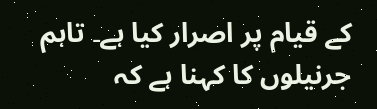کے قیام پر اصرار کیا ہے۔ تاہم جرنیلوں کا کہنا ہے کہ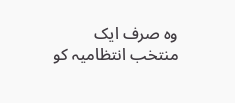وہ صرف ایک منتخب انتظامیہ کو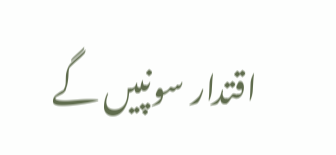اقتدار سونپیں گے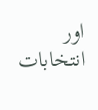اور انتخابات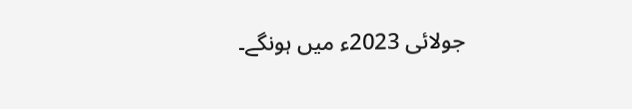جولائی 2023ء میں ہونگے۔